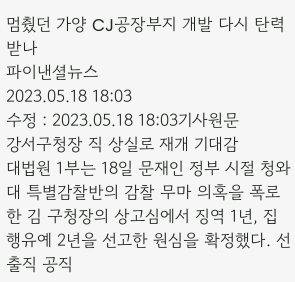멈췄던 가양 CJ공장부지 개발 다시 탄력받나
파이낸셜뉴스
2023.05.18 18:03
수정 : 2023.05.18 18:03기사원문
강서구청장 직 상실로 재개 기대감
대법원 1부는 18일 문재인 정부 시절 청와대 특별감찰반의 감찰 무마 의혹을 폭로한 김 구청장의 상고심에서 징역 1년, 집행유예 2년을 선고한 원심을 확정했다. 선출직 공직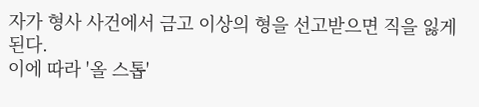자가 형사 사건에서 금고 이상의 형을 선고받으면 직을 잃게 된다.
이에 따라 '올 스톱'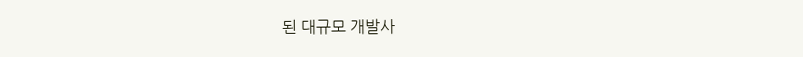된 대규모 개발사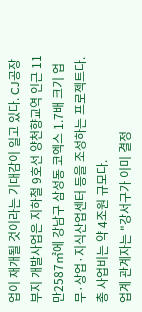업이 재개될 것이라는 기대감이 일고 있다. CJ공장부지 개발사업은 지하철 9호선 양천향교역 인근 11만2587㎡에 강남구 삼성동 코엑스 1.7배 크기 업무·상업·지식산업센터 등을 조성하는 프로젝트다. 총 사업비는 약 4조원 규모다.
업계 관계자는 "강서구가 이미 결정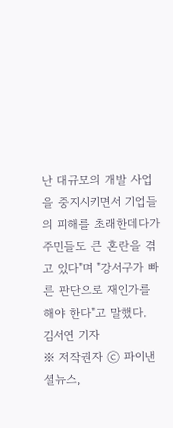난 대규모의 개발 사업을 중지시키면서 기업들의 피해를 초래한데다가 주민들도 큰 혼란을 겪고 있다"며 "강서구가 빠른 판단으로 재인가를 해야 한다"고 말했다.
김서연 기자
※ 저작권자 ⓒ 파이낸셜뉴스,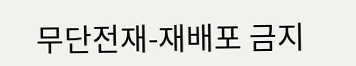무단전재-재배포 금지